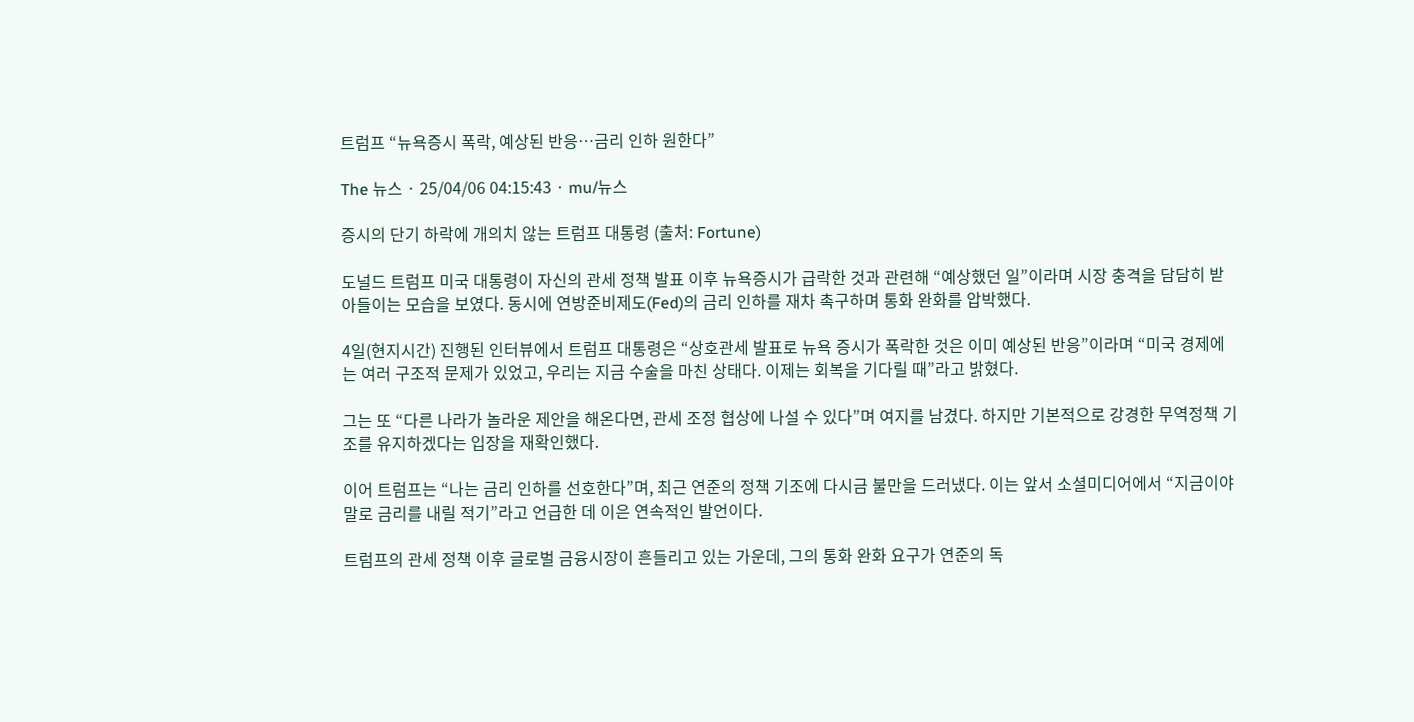트럼프 “뉴욕증시 폭락, 예상된 반응…금리 인하 원한다”

The 뉴스 · 25/04/06 04:15:43 · mu/뉴스

증시의 단기 하락에 개의치 않는 트럼프 대통령 (출처: Fortune)

도널드 트럼프 미국 대통령이 자신의 관세 정책 발표 이후 뉴욕증시가 급락한 것과 관련해 “예상했던 일”이라며 시장 충격을 담담히 받아들이는 모습을 보였다. 동시에 연방준비제도(Fed)의 금리 인하를 재차 촉구하며 통화 완화를 압박했다.

4일(현지시간) 진행된 인터뷰에서 트럼프 대통령은 “상호관세 발표로 뉴욕 증시가 폭락한 것은 이미 예상된 반응”이라며 “미국 경제에는 여러 구조적 문제가 있었고, 우리는 지금 수술을 마친 상태다. 이제는 회복을 기다릴 때”라고 밝혔다.

그는 또 “다른 나라가 놀라운 제안을 해온다면, 관세 조정 협상에 나설 수 있다”며 여지를 남겼다. 하지만 기본적으로 강경한 무역정책 기조를 유지하겠다는 입장을 재확인했다.

이어 트럼프는 “나는 금리 인하를 선호한다”며, 최근 연준의 정책 기조에 다시금 불만을 드러냈다. 이는 앞서 소셜미디어에서 “지금이야말로 금리를 내릴 적기”라고 언급한 데 이은 연속적인 발언이다.

트럼프의 관세 정책 이후 글로벌 금융시장이 흔들리고 있는 가운데, 그의 통화 완화 요구가 연준의 독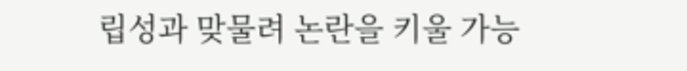립성과 맞물려 논란을 키울 가능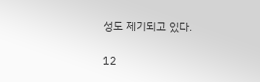성도 제기되고 있다.

12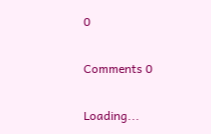0

Comments 0

Loading...